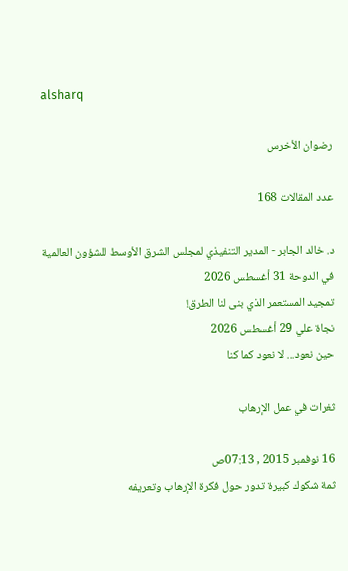alsharq

رضوان الأخرس

عدد المقالات 168

د. خالد الجابر - المدير التنفيذي لمجلس الشرق الأوسط للشؤون العالمية في الدوحة 31 أغسطس 2026
تمجيد المستعمر الذي بنى لنا الطرق!
نجاة علي 29 أغسطس 2026
حين نعود... لا نعود كما كنا

ثغرات في عمل الإرهاب

16 نوفمبر 2015 , 07:13ص
ثمة شكوك كبيرة تدور حول فكرة الإرهاب وتعريفه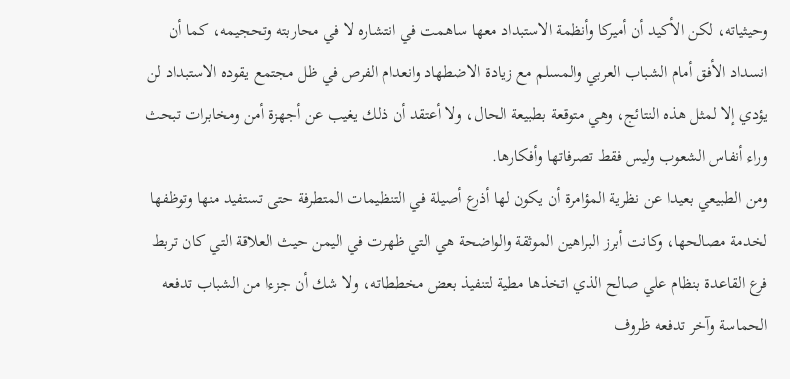وحيثياته، لكن الأكيد أن أميركا وأنظمة الاستبداد معها ساهمت في انتشاره لا في محاربته وتحجيمه، كما أن انسداد الأفق أمام الشباب العربي والمسلم مع زيادة الاضطهاد وانعدام الفرص في ظل مجتمع يقوده الاستبداد لن يؤدي إلا لمثل هذه النتائج، وهي متوقعة بطبيعة الحال، ولا أعتقد أن ذلك يغيب عن أجهزة أمن ومخابرات تبحث وراء أنفاس الشعوب وليس فقط تصرفاتها وأفكارها.
ومن الطبيعي بعيدا عن نظرية المؤامرة أن يكون لها أذرع أصيلة في التنظيمات المتطرفة حتى تستفيد منها وتوظفها لخدمة مصالحها، وكانت أبرز البراهين الموثقة والواضحة هي التي ظهرت في اليمن حيث العلاقة التي كان تربط فرع القاعدة بنظام علي صالح الذي اتخذها مطية لتنفيذ بعض مخططاته، ولا شك أن جزءا من الشباب تدفعه الحماسة وآخر تدفعه ظروف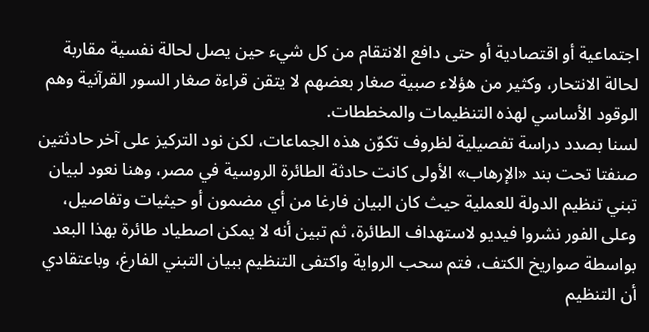اجتماعية أو اقتصادية أو حتى دافع الانتقام من كل شيء حين يصل لحالة نفسية مقاربة لحالة الانتحار، وكثير من هؤلاء صبية صغار بعضهم لا يتقن قراءة صغار السور القرآنية وهم الوقود الأساسي لهذه التنظيمات والمخططات.
لسنا بصدد دراسة تفصيلية لظروف تكوّن هذه الجماعات، لكن نود التركيز على آخر حادثتين صنفتا تحت بند «الإرهاب» الأولى كانت حادثة الطائرة الروسية في مصر، وهنا نعود لبيان تبني تنظيم الدولة للعملية حيث كان البيان فارغا من أي مضمون أو حيثيات وتفاصيل، وعلى الفور نشروا فيديو لاستهداف الطائرة، ثم تبين أنه لا يمكن اصطياد طائرة بهذا البعد بواسطة صواريخ الكتف، فتم سحب الرواية واكتفى التنظيم ببيان التبني الفارغ، وباعتقادي أن التنظيم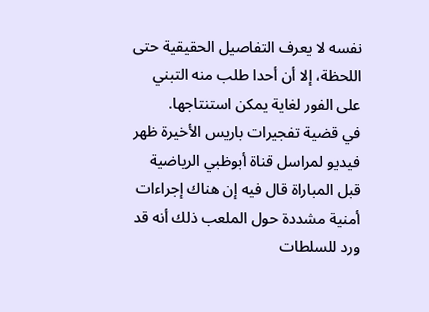نفسه لا يعرف التفاصيل الحقيقية حتى اللحظة، إلا أن أحدا طلب منه التبني على الفور لغاية يمكن استنتاجها.
في قضية تفجيرات باريس الأخيرة ظهر فيديو لمراسل قناة أبوظبي الرياضية قبل المباراة قال فيه إن هناك إجراءات أمنية مشددة حول الملعب ذلك أنه قد ورد للسلطات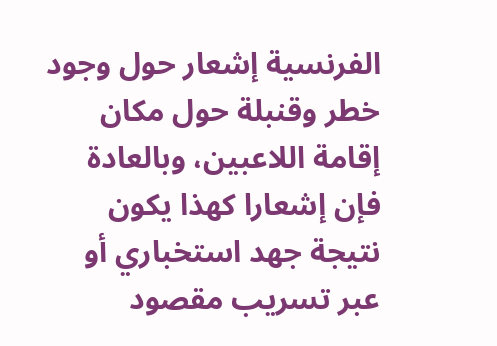الفرنسية إشعار حول وجود خطر وقنبلة حول مكان إقامة اللاعبين، وبالعادة فإن إشعارا كهذا يكون نتيجة جهد استخباري أو عبر تسريب مقصود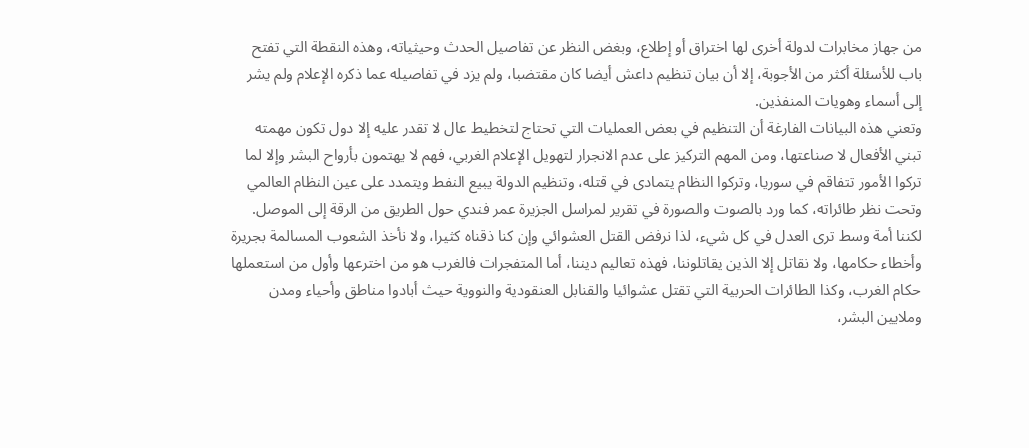من جهاز مخابرات لدولة أخرى لها اختراق أو إطلاع، وبغض النظر عن تفاصيل الحدث وحيثياته، وهذه النقطة التي تفتح باب للأسئلة أكثر من الأجوبة، إلا أن بيان تنظيم داعش أيضا كان مقتضبا، ولم يزد في تفاصيله عما ذكره الإعلام ولم يشر إلى أسماء وهويات المنفذين.
وتعني هذه البيانات الفارغة أن التنظيم في بعض العمليات التي تحتاج لتخطيط عال لا تقدر عليه إلا دول تكون مهمته تبني الأفعال لا صناعتها، ومن المهم التركيز على عدم الانجرار لتهويل الإعلام الغربي، فهم لا يهتمون بأرواح البشر وإلا لما تركوا الأمور تتفاقم في سوريا، وتركوا النظام يتمادى في قتله، وتنظيم الدولة يبيع النفط ويتمدد على عين النظام العالمي وتحت نظر طائراته، كما ورد بالصوت والصورة في تقرير لمراسل الجزيرة عمر فندي حول الطريق من الرقة إلى الموصل.
لكننا أمة وسط ترى العدل في كل شيء، لذا نرفض القتل العشوائي وإن كنا ذقناه كثيرا، ولا نأخذ الشعوب المسالمة بجريرة وأخطاء حكامها، ولا نقاتل إلا الذين يقاتلوننا، فهذه تعاليم ديننا، أما المتفجرات فالغرب هو من اخترعها وأول من استعملها حكام الغرب، وكذا الطائرات الحربية التي تقتل عشوائيا والقنابل العنقودية والنووية حيث أبادوا مناطق وأحياء ومدن وملايين البشر،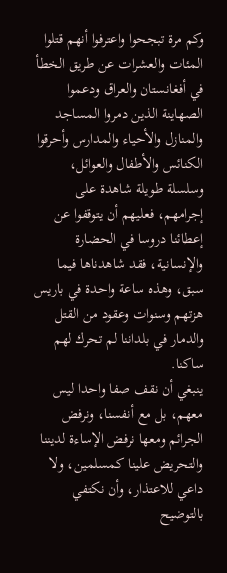وكم مرة تبجحوا واعترفوا أنهم قتلوا المئات والعشرات عن طريق الخطأ في أفغانستان والعراق ودعموا الصهاينة الذين دمروا المساجد والمنازل والأحياء والمدارس وأحرقوا الكنائس والأطفال والعوائل، وسلسلة طويلة شاهدة على إجرامهم، فعليهم أن يتوقفوا عن إعطائنا دروسا في الحضارة والإنسانية، فقد شاهدناها فيما سبق، وهذه ساعة واحدة في باريس هزتهم وسنوات وعقود من القتل والدمار في بلداننا لم تحرك لهم ساكنا.
ينبغي أن نقف صفا واحدا ليس معهم، بل مع أنفسنا، ونرفض الجرائم ومعها نرفض الإساءة لديننا والتحريض علينا كمسلمين، ولا داعي للاعتذار، وأن نكتفي بالتوضيح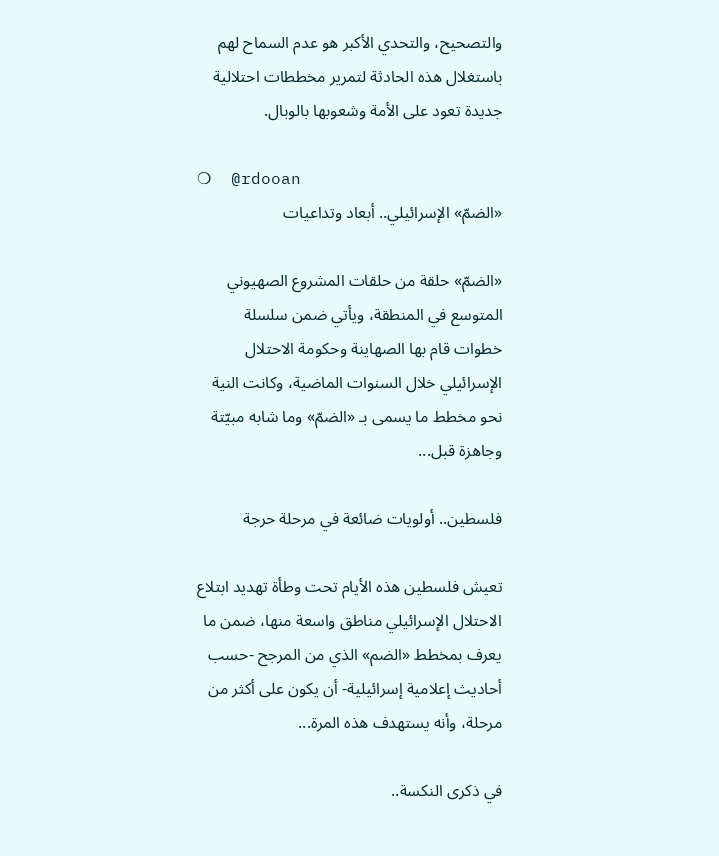والتصحيح، والتحدي الأكبر هو عدم السماح لهم باستغلال هذه الحادثة لتمرير مخططات احتلالية جديدة تعود على الأمة وشعوبها بالوبال.

❍  @rdooan
«الضمّ» الإسرائيلي.. أبعاد وتداعيات

«الضمّ» حلقة من حلقات المشروع الصهيوني المتوسع في المنطقة، ويأتي ضمن سلسلة خطوات قام بها الصهاينة وحكومة الاحتلال الإسرائيلي خلال السنوات الماضية، وكانت النية نحو مخطط ما يسمى بـ «الضمّ» وما شابه مبيّتة وجاهزة قبل...

فلسطين.. أولويات ضائعة في مرحلة حرجة

تعيش فلسطين هذه الأيام تحت وطأة تهديد ابتلاع الاحتلال الإسرائيلي مناطق واسعة منها، ضمن ما يعرف بمخطط «الضم» الذي من المرجح -حسب أحاديث إعلامية إسرائيلية- أن يكون على أكثر من مرحلة، وأنه يستهدف هذه المرة...

في ذكرى النكسة..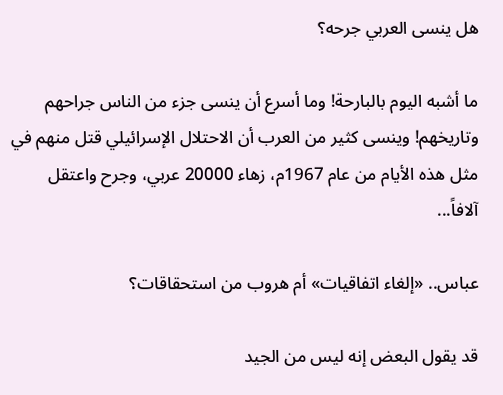هل ينسى العربي جرحه؟

ما أشبه اليوم بالبارحة! وما أسرع أن ينسى جزء من الناس جراحهم وتاريخهم! وينسى كثير من العرب أن الاحتلال الإسرائيلي قتل منهم في مثل هذه الأيام من عام 1967م، زهاء 20000 عربي، وجرح واعتقل آلافاً...

عباس.. «إلغاء اتفاقيات» أم هروب من استحقاقات؟

قد يقول البعض إنه ليس من الجيد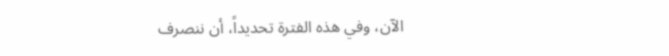الآن، وفي هذه الفترة تحديداً، أن ننصرف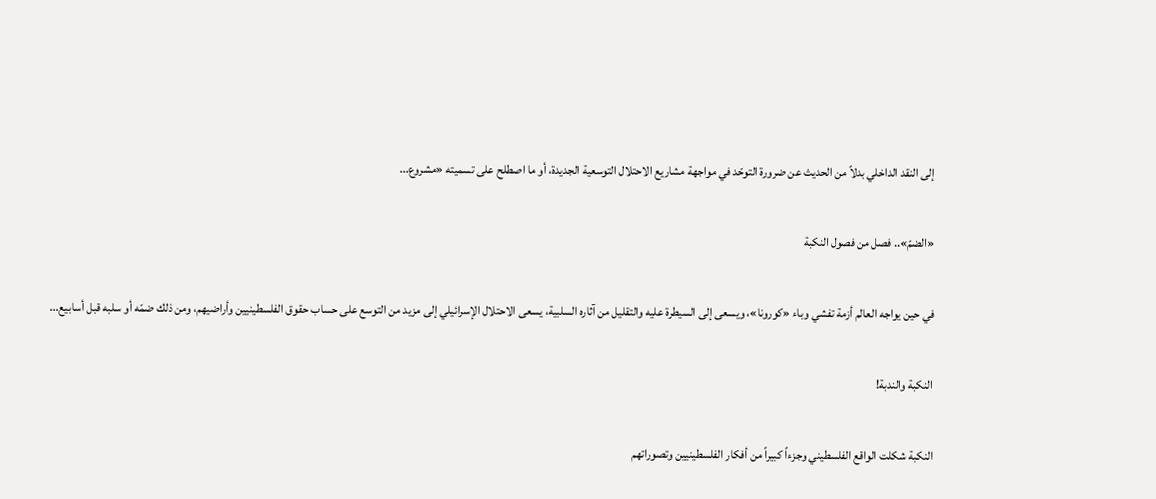إلى النقد الداخلي بدلاً من الحديث عن ضرورة التوحّد في مواجهة مشاريع الاحتلال التوسعية الجديدة، أو ما اصطلح على تسميته «مشروع...

«الضمّ».. فصل من فصول النكبة

في حين يواجه العالم أزمة تفشي وباء «كورونا»، ويسعى إلى السيطرة عليه والتقليل من آثاره السلبية، يسعى الاحتلال الإسرائيلي إلى مزيد من التوسع على حساب حقوق الفلسطينيين وأراضيهم، ومن ذلك ضمّه أو سلبه قبل أسابيع...

النكبة والندبة!

النكبة شكلت الواقع الفلسطيني وجزءاً كبيراً من أفكار الفلسطينيين وتصوراتهم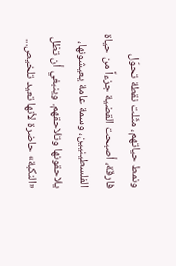ونمط حياتهم، مثّلت نقطة تحوّل فارقة، أصبحت القضية جزءاً من حياة الفلسطينيين، وسمة عامة يعيشونها، يلاحقونها وتلاحقهم. وينبغي أن تظل «النكبة» حاضرة لأنها تعيد تلخيص...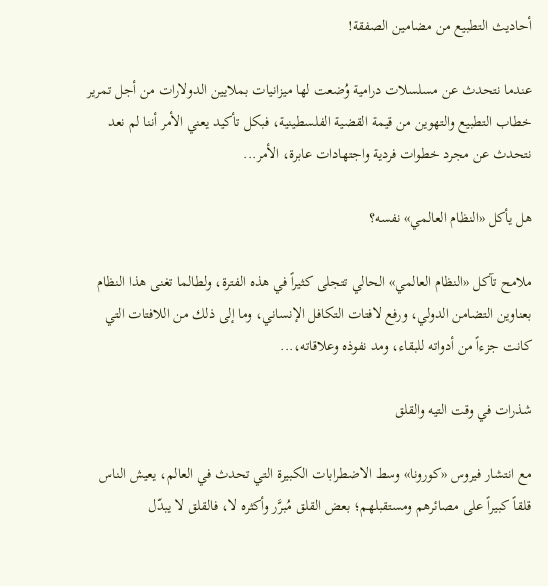أحاديث التطبيع من مضامين الصفقة!

عندما نتحدث عن مسلسلات درامية وُضعت لها ميزانيات بملايين الدولارات من أجل تمرير خطاب التطبيع والتهوين من قيمة القضية الفلسطينية، فبكل تأكيد يعني الأمر أننا لم نعد نتحدث عن مجرد خطوات فردية واجتهادات عابرة، الأمر...

هل يأكل «النظام العالمي» نفسه؟

ملامح تآكل «النظام العالمي» الحالي تتجلى كثيراً في هذه الفترة، ولطالما تغنى هذا النظام بعناوين التضامن الدولي، ورفع لافتات التكافل الإنساني، وما إلى ذلك من اللافتات التي كانت جزءاً من أدواته للبقاء، ومد نفوذه وعلاقاته،...

شذرات في وقت التيه والقلق

مع انتشار فيروس «كورونا» وسط الاضطرابات الكبيرة التي تحدث في العالم، يعيش الناس قلقاً كبيراً على مصائرهم ومستقبلهم؛ بعض القلق مُبرَّر وأكثره لا، فالقلق لا يبدّل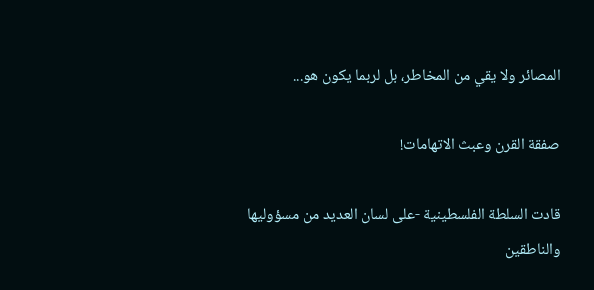المصائر ولا يقي من المخاطر، بل لربما يكون هو...

صفقة القرن وعبث الاتهامات!

قادت السلطة الفلسطينية -على لسان العديد من مسؤوليها والناطقين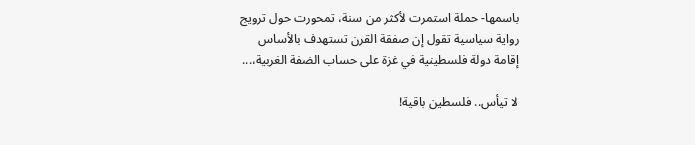باسمها- حملة استمرت لأكثر من سنة، تمحورت حول ترويج رواية سياسية تقول إن صفقة القرن تستهدف بالأساس إقامة دولة فلسطينية في غزة على حساب الضفة الغربية،...

لا تيأس.. فلسطين باقية!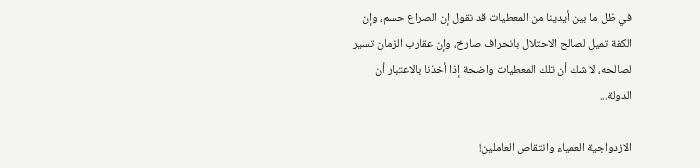في ظل ما بين أيدينا من المعطيات قد نقول إن الصراع حسم، وإن الكفة تميل لصالح الاحتلال بانحراف صارخ، وإن عقارب الزمان تسير لصالحه، لا شك أن تلك المعطيات واضحة إذا أخذنا بالاعتبار أن الدولة...

الازدواجية العمياء وانتقاص العاملين!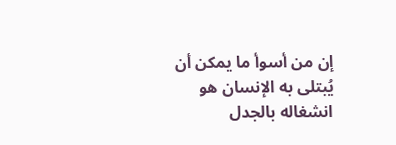إن من أسوأ ما يمكن أن يُبتلى به الإنسان هو انشغاله بالجدل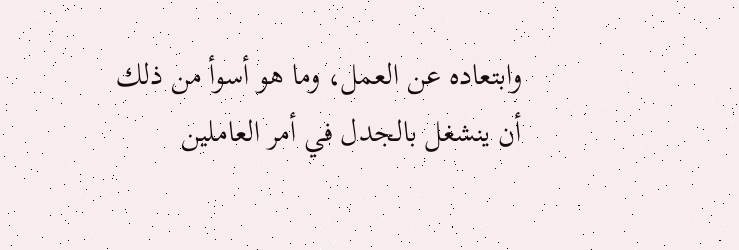وابتعاده عن العمل، وما هو أسوأ من ذلك أن ينشغل بالجدل في أمر العاملين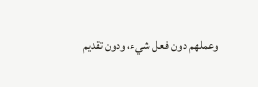وعملهم دون فعل شيء، ودون تقديم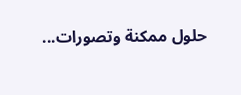حلول ممكنة وتصورات...